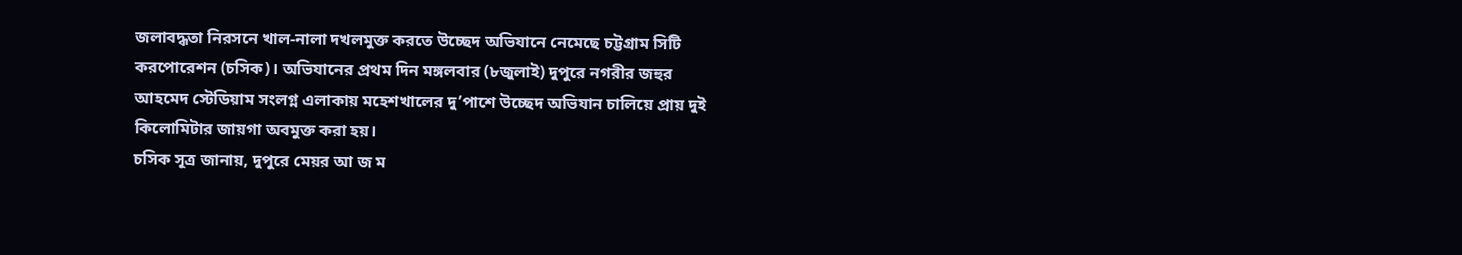জলাবদ্ধতা নিরসনে খাল-নালা দখলমুক্ত করতে উচ্ছেদ অভিযানে নেমেছে চট্টগ্রাম সিটি করপোরেশন (চসিক)। অভিযানের প্রথম দিন মঙ্গলবার (৮জুলাই) দুপুরে নগরীর জহুর আহমেদ স্টেডিয়াম সংলগ্ন এলাকায় মহেশখালের দু’পাশে উচ্ছেদ অভিযান চালিয়ে প্রায় দুই কিলোমিটার জায়গা অবমুক্ত করা হয়।
চসিক সূত্র জানায়, দুপুরে মেয়র আ জ ম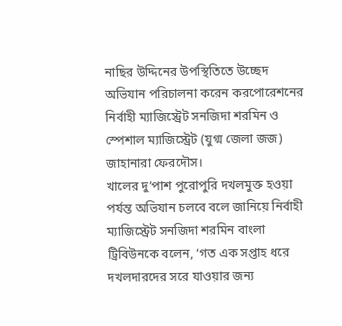নাছির উদ্দিনের উপস্থিতিতে উচ্ছেদ অভিযান পরিচালনা করেন করপোরেশনের নির্বাহী ম্যাজিস্ট্রেট সনজিদা শরমিন ও স্পেশাল ম্যাজিস্ট্রেট (যুগ্ম জেলা জজ) জাহানারা ফেরদৌস।
খালের দু’পাশ পুরোপুরি দখলমুক্ত হওয়া পর্যন্ত অভিযান চলবে বলে জানিয়ে নির্বাহী ম্যাজিস্ট্রেট সনজিদা শরমিন বাংলা ট্রিবিউনকে বলেন, ‘গত এক সপ্তাহ ধরে দখলদারদের সরে যাওয়ার জন্য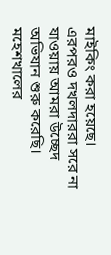মাইকিং করা হয়েছে। এরপরও দখলদাররা সরে না যাওয়ায় আমরা উচ্ছেদ অভিযান শুরু করেছি। মহেশখালের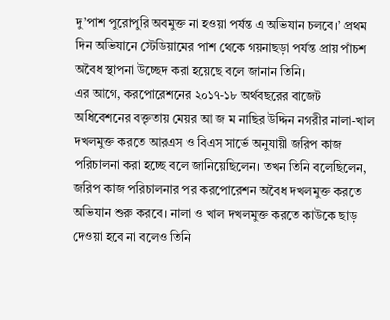দু’পাশ পুরোপুরি অবমুক্ত না হওয়া পর্যন্ত এ অভিযান চলবে।’ প্রথম দিন অভিযানে স্টেডিয়ামের পাশ থেকে গয়নাছড়া পর্যন্ত প্রায় পাঁচশ অবৈধ স্থাপনা উচ্ছেদ করা হয়েছে বলে জানান তিনি।
এর আগে, করপোরেশনের ২০১৭-১৮ অর্থবছরের বাজেট অধিবেশনের বক্তৃতায় মেয়র আ জ ম নাছির উদ্দিন নগরীর নালা-খাল দখলমুক্ত করতে আরএস ও বিএস সার্ভে অনুযায়ী জরিপ কাজ পরিচালনা করা হচ্ছে বলে জানিয়েছিলেন। তখন তিনি বলেছিলেন, জরিপ কাজ পরিচালনার পর করপোরেশন অবৈধ দখলমুক্ত করতে অভিযান শুরু করবে। নালা ও খাল দখলমুক্ত করতে কাউকে ছাড় দেওয়া হবে না বলেও তিনি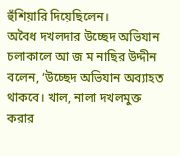হুঁশিয়ারি দিয়েছিলেন।
অবৈধ দখলদার উচ্ছেদ অভিযান চলাকালে আ জ ম নাছির উদ্দীন বলেন, ‘উচ্ছেদ অভিযান অব্যাহত থাকবে। খাল, নালা দখলমুক্ত করার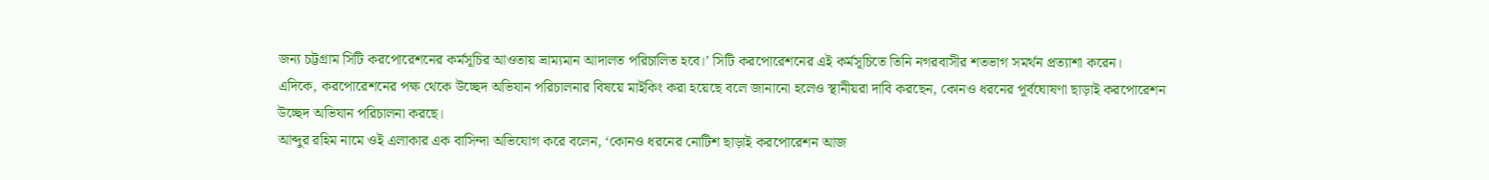জন্য চট্টগ্রাম সিটি করপোরেশনের কর্মসূচির আওতায় ভ্রাম্যমান আদালত পরিচালিত হবে।’ সিটি করপোরেশনের এই কর্মসূচিতে তিনি নগরবাসীর শতভাগ সমর্থন প্রত্যাশা করেন।
এদিকে, করপোরেশনের পক্ষ থেকে উচ্ছেদ অভিযান পরিচালনার বিষয়ে মাইকিং করা হয়েছে বলে জানানো হলেও স্থানীয়রা দাবি করছেন, কোনও ধরনের পূর্বঘোষণা ছাড়াই করপোরেশন উচ্ছেদ অভিযান পরিচালনা করছে।
আব্দুর রহিম নামে ওই এলাকার এক বাসিন্দা অভিযোগ করে বলেন, ‘কোনও ধরনের নোটিশ ছাড়াই করপোরেশন আজ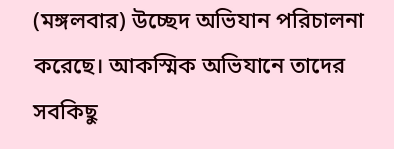(মঙ্গলবার) উচ্ছেদ অভিযান পরিচালনা করেছে। আকস্মিক অভিযানে তাদের সবকিছু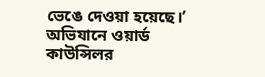ভেঙে দেওয়া হয়েছে।’
অভিযানে ওয়ার্ড কাউন্সিলর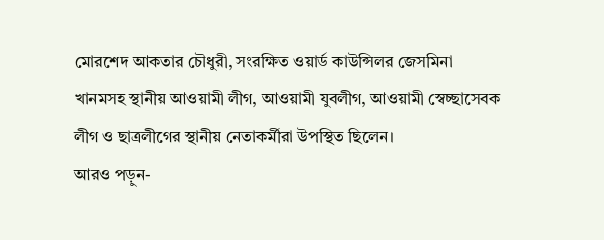মোরশেদ আকতার চৌধুরী, সংরক্ষিত ওয়ার্ড কাউন্সিলর জেসমিনা খানমসহ স্থানীয় আওয়ামী লীগ, আওয়ামী যুবলীগ, আওয়ামী স্বেচ্ছাসেবক লীগ ও ছাত্রলীগের স্থানীয় নেতাকর্মীরা উপস্থিত ছিলেন।
আরও পড়ুন-